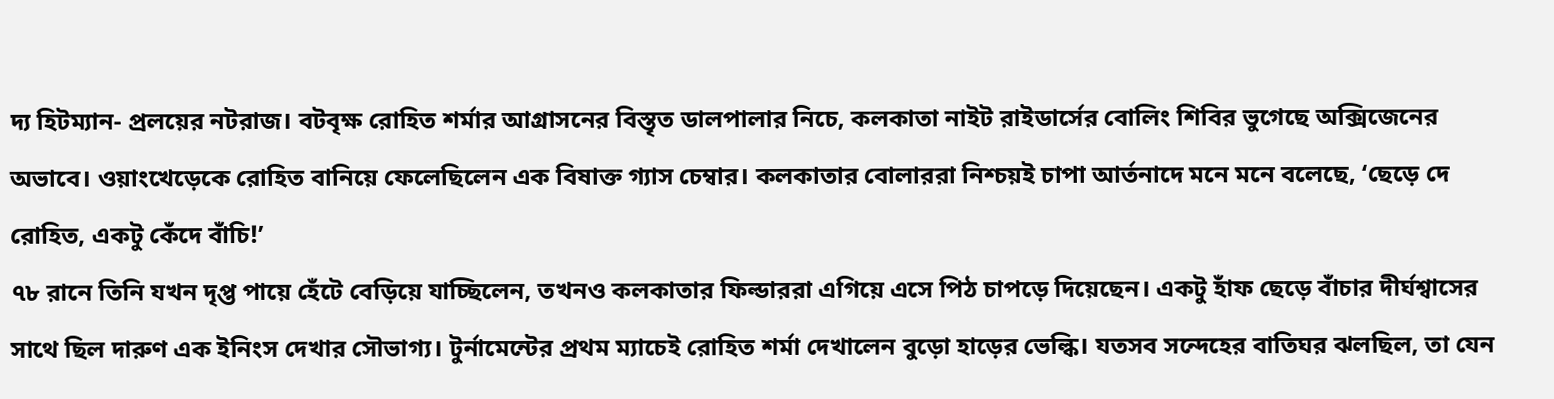দ্য হিটম্যান- প্রলয়ের নটরাজ। বটবৃক্ষ রোহিত শর্মার আগ্রাসনের বিস্তৃত ডালপালার নিচে, কলকাতা নাইট রাইডার্সের বোলিং শিবির ভুগেছে অক্সিজেনের অভাবে। ওয়াংখেড়েকে রোহিত বানিয়ে ফেলেছিলেন এক বিষাক্ত গ্যাস চেম্বার। কলকাতার বোলাররা নিশ্চয়ই চাপা আর্তনাদে মনে মনে বলেছে, ‘ছেড়ে দে রোহিত, একটু কেঁদে বাঁচি!’
৭৮ রানে তিনি যখন দৃপ্ত পায়ে হেঁটে বেড়িয়ে যাচ্ছিলেন, তখনও কলকাতার ফিল্ডাররা এগিয়ে এসে পিঠ চাপড়ে দিয়েছেন। একটু হাঁফ ছেড়ে বাঁচার দীর্ঘশ্বাসের সাথে ছিল দারুণ এক ইনিংস দেখার সৌভাগ্য। টুর্নামেন্টের প্রথম ম্যাচেই রোহিত শর্মা দেখালেন বুড়ো হাড়ের ভেল্কি। যতসব সন্দেহের বাতিঘর ঝলছিল, তা যেন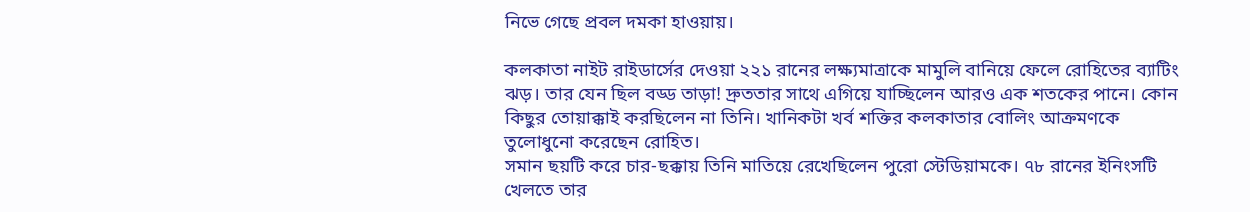নিভে গেছে প্রবল দমকা হাওয়ায়।

কলকাতা নাইট রাইডার্সের দেওয়া ২২১ রানের লক্ষ্যমাত্রাকে মামুলি বানিয়ে ফেলে রোহিতের ব্যাটিং ঝড়। তার যেন ছিল বড্ড তাড়া! দ্রুততার সাথে এগিয়ে যাচ্ছিলেন আরও এক শতকের পানে। কোন কিছুর তোয়াক্কাই করছিলেন না তিনি। খানিকটা খর্ব শক্তির কলকাতার বোলিং আক্রমণকে তুলোধুনো করেছেন রোহিত।
সমান ছয়টি করে চার-ছক্কায় তিনি মাতিয়ে রেখেছিলেন পুরো স্টেডিয়ামকে। ৭৮ রানের ইনিংসটি খেলতে তার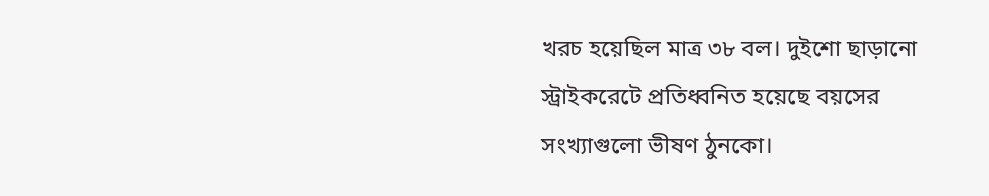খরচ হয়েছিল মাত্র ৩৮ বল। দুইশো ছাড়ানো স্ট্রাইকরেটে প্রতিধ্বনিত হয়েছে বয়সের সংখ্যাগুলো ভীষণ ঠুনকো।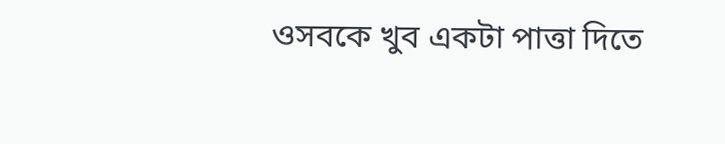ওসবকে খুব একটা পাত্তা দিতে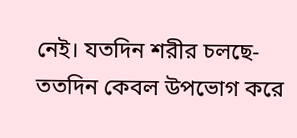নেই। যতদিন শরীর চলছে- ততদিন কেবল উপভোগ করে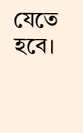যেতে হবে।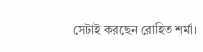সেটাই করছেন রোহিত শর্মা।